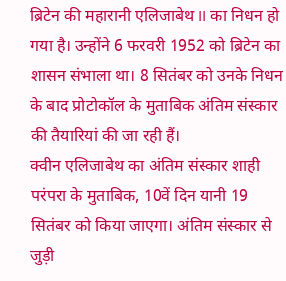ब्रिटेन की महारानी एलिजाबेथ II का निधन हो गया है। उन्होंने 6 फरवरी 1952 को ब्रिटेन का शासन संभाला था। 8 सितंबर को उनके निधन के बाद प्रोटोकॉल के मुताबिक अंतिम संस्कार की तैयारियां की जा रही हैं।
क्वीन एलिजाबेथ का अंतिम संस्कार शाही परंपरा के मुताबिक, 10वें दिन यानी 19 सितंबर को किया जाएगा। अंतिम संस्कार से जुड़ी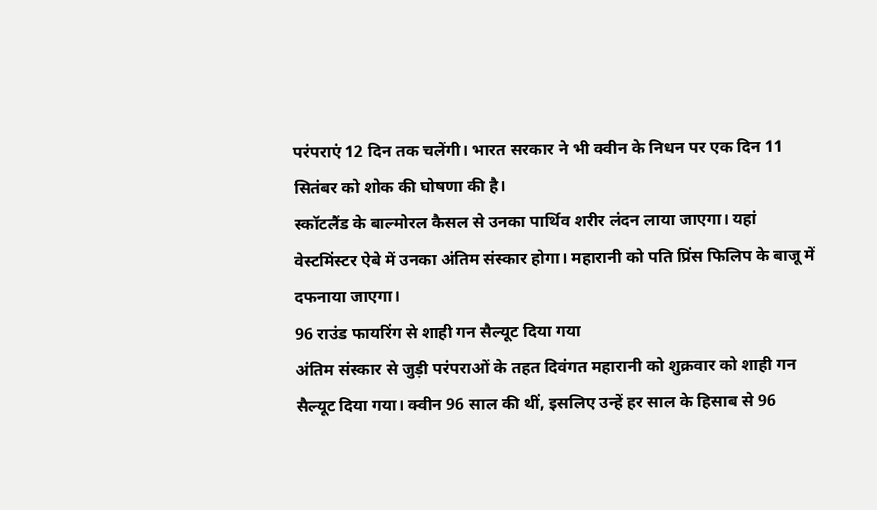परंपराएं 12 दिन तक चलेंगी। भारत सरकार ने भी क्वीन के निधन पर एक दिन 11 सितंबर को शोक की घोषणा की है।
स्कॉटलैंड के बाल्मोरल कैसल से उनका पार्थिव शरीर लंदन लाया जाएगा। यहां वेस्टमिंस्टर ऐबे में उनका अंतिम संस्कार होगा। महारानी को पति प्रिंस फिलिप के बाजू में दफनाया जाएगा।
96 राउंड फायरिंग से शाही गन सैल्यूट दिया गया
अंतिम संस्कार से जुड़ी परंपराओं के तहत दिवंगत महारानी को शुक्रवार को शाही गन सैल्यूट दिया गया। क्वीन 96 साल की थीं, इसलिए उन्हें हर साल के हिसाब से 96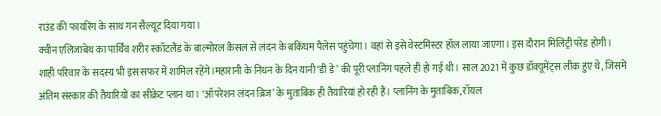राउंड की फायरिंग के साथ गन सैल्यूट दिया गया।
क्वीन एलिजाबेथ का पार्थिव शरीर स्कॉटलैंड के बाल्मोरल कैसल से लंदन के बकिंघम पैलेस पहुंचेगा। वहां से इसे वेस्टमिंस्टर हॉल लाया जाएगा। इस दौरान मिलिट्री परेड होगी। शाही परिवार के सदस्य भी इस सफर में शामिल रहेंगे।महारानी के निधन के दिन यानी ‘डी डे’ की पूरी प्लानिंग पहले ही हो गई थी। साल 2021 में कुछ डॉक्यूमेंट्स लीक हुए थे, जिसमें अंतिम संस्कार की तैयारियों का सीक्रेट प्लान था। ‘ऑपरेशन लंदन ब्रिज’ के मुताबिक ही तैयारियां हो रही हैं। प्लानिंग के मुताबिक, रॉयल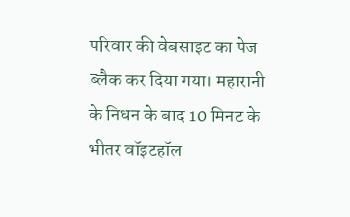परिवार की वेबसाइट का पेज ब्लैक कर दिया गया। महारानी के निधन के बाद 10 मिनट के भीतर वॉइटहॉल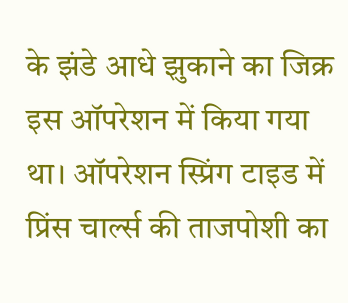के झंडे आधे झुकाने का जिक्र इस ऑपरेशन में किया गया था। ऑपरेशन स्प्रिंग टाइड में प्रिंस चार्ल्स की ताजपोशी का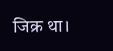जिक्र था।